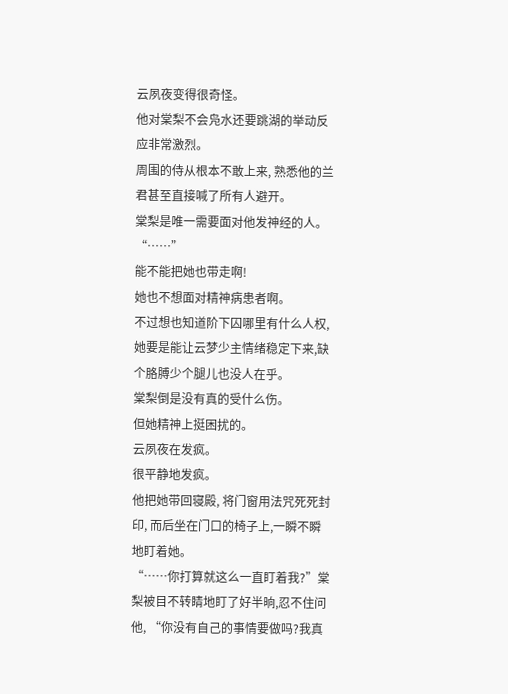云夙夜变得很奇怪。
他对棠梨不会凫水还要跳湖的举动反应非常激烈。
周围的侍从根本不敢上来, 熟悉他的兰君甚至直接喊了所有人避开。
棠梨是唯一需要面对他发神经的人。
“……”
能不能把她也带走啊!
她也不想面对精神病患者啊。
不过想也知道阶下囚哪里有什么人权,她要是能让云梦少主情绪稳定下来,缺个胳膊少个腿儿也没人在乎。
棠梨倒是没有真的受什么伤。
但她精神上挺困扰的。
云夙夜在发疯。
很平静地发疯。
他把她带回寝殿, 将门窗用法咒死死封印, 而后坐在门口的椅子上,一瞬不瞬地盯着她。
“……你打算就这么一直盯着我?”棠梨被目不转睛地盯了好半晌,忍不住问他, “你没有自己的事情要做吗?我真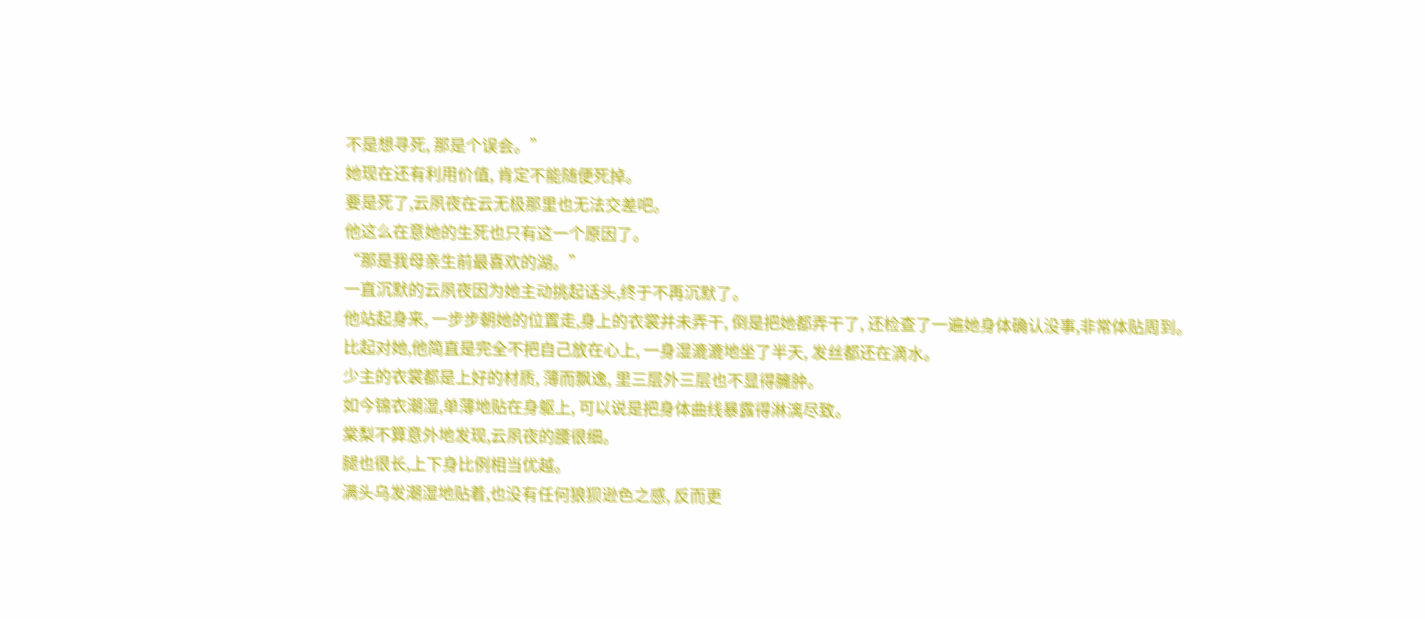不是想寻死, 那是个误会。”
她现在还有利用价值, 肯定不能随便死掉。
要是死了,云夙夜在云无极那里也无法交差吧。
他这么在意她的生死也只有这一个原因了。
“那是我母亲生前最喜欢的湖。”
一直沉默的云夙夜因为她主动挑起话头,终于不再沉默了。
他站起身来, 一步步朝她的位置走,身上的衣裳并未弄干, 倒是把她都弄干了, 还检查了一遍她身体确认没事,非常体贴周到。
比起对她,他简直是完全不把自己放在心上, 一身湿漉漉地坐了半天, 发丝都还在滴水。
少主的衣裳都是上好的材质, 薄而飘逸, 里三层外三层也不显得臃肿。
如今锦衣潮湿,单薄地贴在身躯上, 可以说是把身体曲线暴露得淋漓尽致。
棠梨不算意外地发现,云夙夜的腰很细。
腿也很长,上下身比例相当优越。
满头乌发潮湿地贴着,也没有任何狼狈逊色之感, 反而更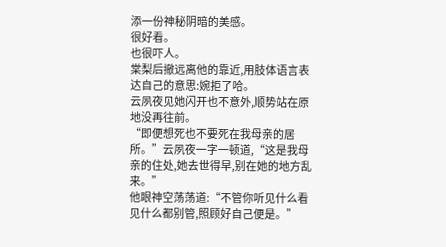添一份神秘阴暗的美感。
很好看。
也很吓人。
棠梨后撤远离他的靠近,用肢体语言表达自己的意思:婉拒了哈。
云夙夜见她闪开也不意外,顺势站在原地没再往前。
“即便想死也不要死在我母亲的居所。”云夙夜一字一顿道,“这是我母亲的住处,她去世得早,别在她的地方乱来。”
他眼神空荡荡道:“不管你听见什么看见什么都别管,照顾好自己便是。”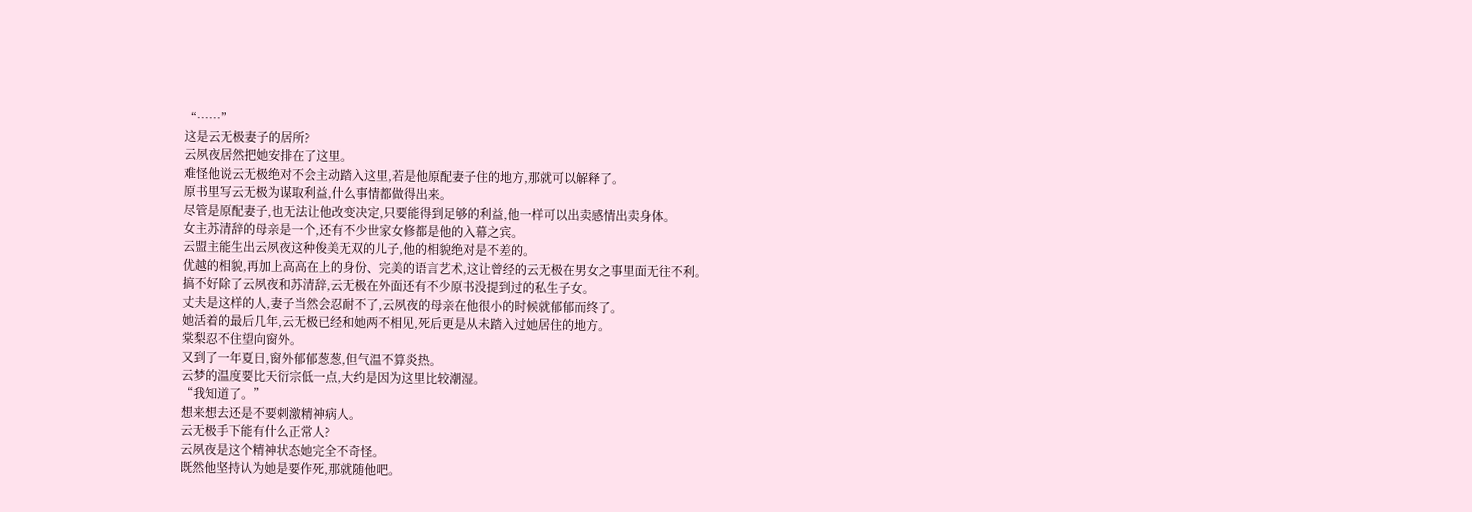“……”
这是云无极妻子的居所?
云夙夜居然把她安排在了这里。
难怪他说云无极绝对不会主动踏入这里,若是他原配妻子住的地方,那就可以解释了。
原书里写云无极为谋取利益,什么事情都做得出来。
尽管是原配妻子,也无法让他改变决定,只要能得到足够的利益,他一样可以出卖感情出卖身体。
女主苏清辞的母亲是一个,还有不少世家女修都是他的入幕之宾。
云盟主能生出云夙夜这种俊美无双的儿子,他的相貌绝对是不差的。
优越的相貌,再加上高高在上的身份、完美的语言艺术,这让曾经的云无极在男女之事里面无往不利。
搞不好除了云夙夜和苏清辞,云无极在外面还有不少原书没提到过的私生子女。
丈夫是这样的人,妻子当然会忍耐不了,云夙夜的母亲在他很小的时候就郁郁而终了。
她活着的最后几年,云无极已经和她两不相见,死后更是从未踏入过她居住的地方。
棠梨忍不住望向窗外。
又到了一年夏日,窗外郁郁葱葱,但气温不算炎热。
云梦的温度要比天衍宗低一点,大约是因为这里比较潮湿。
“我知道了。”
想来想去还是不要刺激精神病人。
云无极手下能有什么正常人?
云夙夜是这个精神状态她完全不奇怪。
既然他坚持认为她是要作死,那就随他吧。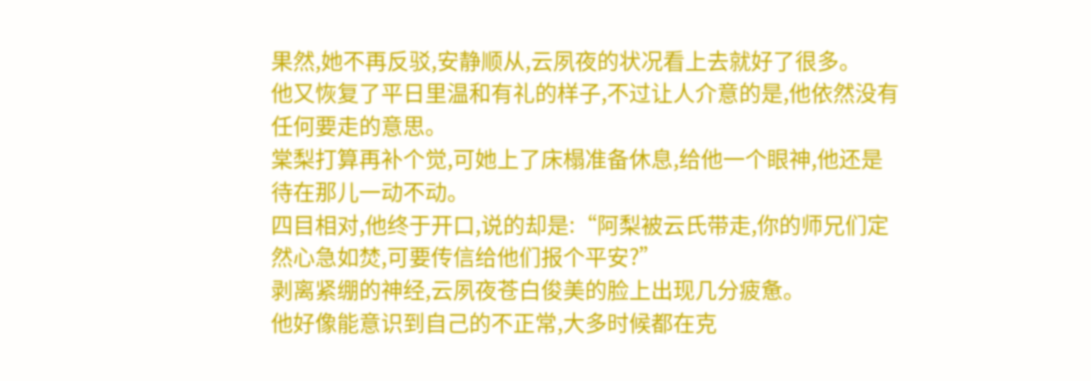果然,她不再反驳,安静顺从,云夙夜的状况看上去就好了很多。
他又恢复了平日里温和有礼的样子,不过让人介意的是,他依然没有任何要走的意思。
棠梨打算再补个觉,可她上了床榻准备休息,给他一个眼神,他还是待在那儿一动不动。
四目相对,他终于开口,说的却是:“阿梨被云氏带走,你的师兄们定然心急如焚,可要传信给他们报个平安?”
剥离紧绷的神经,云夙夜苍白俊美的脸上出现几分疲惫。
他好像能意识到自己的不正常,大多时候都在克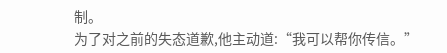制。
为了对之前的失态道歉,他主动道:“我可以帮你传信。”